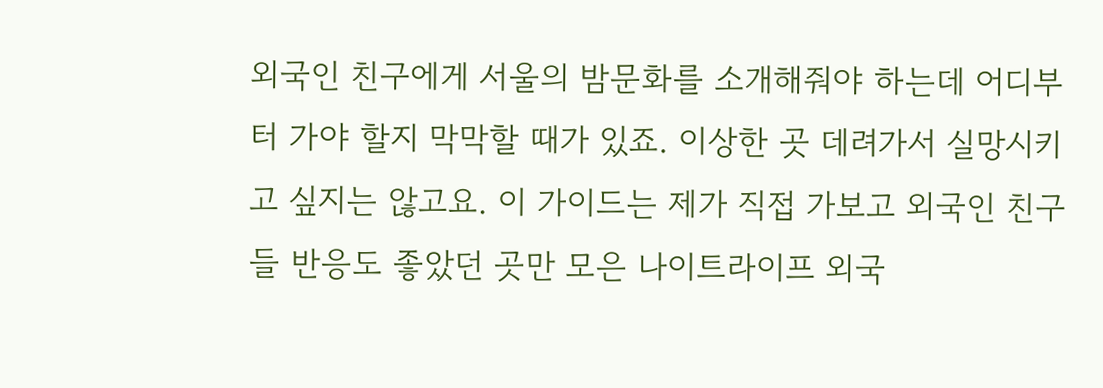외국인 친구에게 서울의 밤문화를 소개해줘야 하는데 어디부터 가야 할지 막막할 때가 있죠. 이상한 곳 데려가서 실망시키고 싶지는 않고요. 이 가이드는 제가 직접 가보고 외국인 친구들 반응도 좋았던 곳만 모은 나이트라이프 외국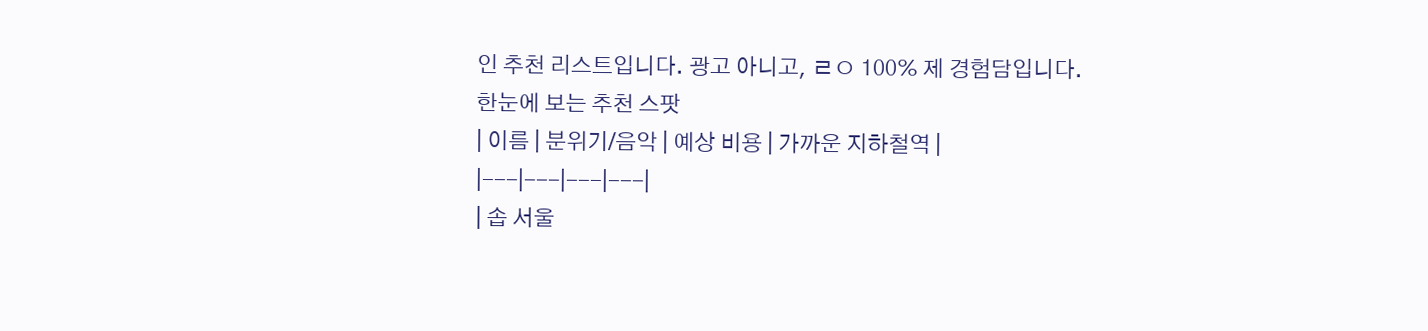인 추천 리스트입니다. 광고 아니고, ㄹㅇ 100% 제 경험담입니다.
한눈에 보는 추천 스팟
| 이름 | 분위기/음악 | 예상 비용 | 가까운 지하철역 |
|---|---|---|---|
| 솝 서울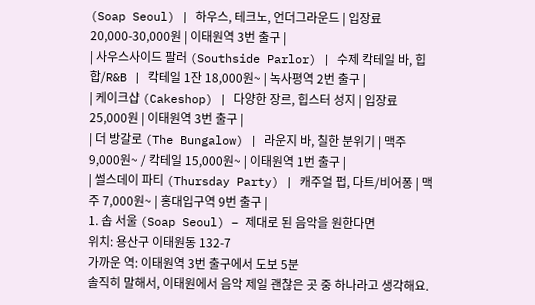(Soap Seoul) | 하우스, 테크노, 언더그라운드 | 입장료 20,000-30,000원 | 이태원역 3번 출구 |
| 사우스사이드 팔러 (Southside Parlor) | 수제 칵테일 바, 힙합/R&B | 칵테일 1잔 18,000원~ | 녹사평역 2번 출구 |
| 케이크샵 (Cakeshop) | 다양한 장르, 힙스터 성지 | 입장료 25,000원 | 이태원역 3번 출구 |
| 더 방갈로 (The Bungalow) | 라운지 바, 칠한 분위기 | 맥주 9,000원~ / 칵테일 15,000원~ | 이태원역 1번 출구 |
| 썰스데이 파티 (Thursday Party) | 캐주얼 펍, 다트/비어퐁 | 맥주 7,000원~ | 홍대입구역 9번 출구 |
1. 솝 서울 (Soap Seoul) – 제대로 된 음악을 원한다면
위치: 용산구 이태원동 132-7
가까운 역: 이태원역 3번 출구에서 도보 5분
솔직히 말해서, 이태원에서 음악 제일 괜찮은 곳 중 하나라고 생각해요.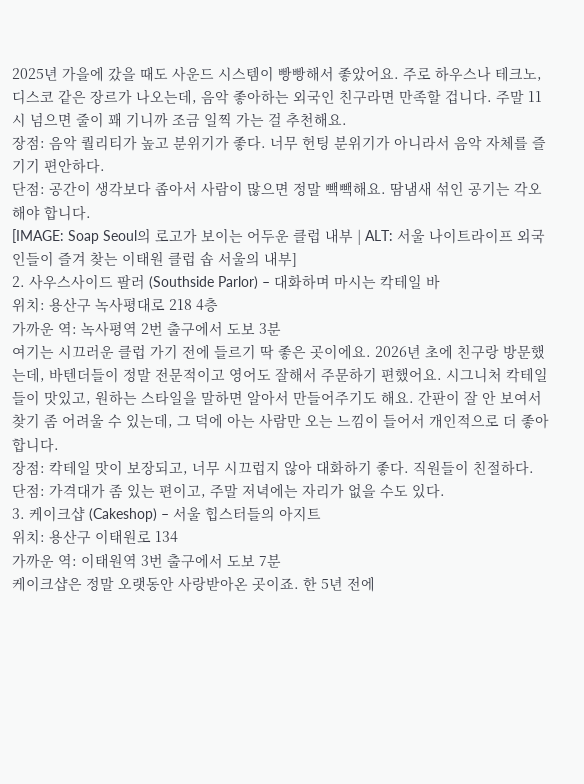2025년 가을에 갔을 때도 사운드 시스템이 빵빵해서 좋았어요. 주로 하우스나 테크노, 디스코 같은 장르가 나오는데, 음악 좋아하는 외국인 친구라면 만족할 겁니다. 주말 11시 넘으면 줄이 꽤 기니까 조금 일찍 가는 걸 추천해요.
장점: 음악 퀄리티가 높고 분위기가 좋다. 너무 헌팅 분위기가 아니라서 음악 자체를 즐기기 편안하다.
단점: 공간이 생각보다 좁아서 사람이 많으면 정말 빽빽해요. 땀냄새 섞인 공기는 각오해야 합니다.
[IMAGE: Soap Seoul의 로고가 보이는 어두운 클럽 내부 | ALT: 서울 나이트라이프 외국인들이 즐겨 찾는 이태원 클럽 솝 서울의 내부]
2. 사우스사이드 팔러 (Southside Parlor) – 대화하며 마시는 칵테일 바
위치: 용산구 녹사평대로 218 4층
가까운 역: 녹사평역 2번 출구에서 도보 3분
여기는 시끄러운 클럽 가기 전에 들르기 딱 좋은 곳이에요. 2026년 초에 친구랑 방문했는데, 바텐더들이 정말 전문적이고 영어도 잘해서 주문하기 편했어요. 시그니처 칵테일들이 맛있고, 원하는 스타일을 말하면 알아서 만들어주기도 해요. 간판이 잘 안 보여서 찾기 좀 어려울 수 있는데, 그 덕에 아는 사람만 오는 느낌이 들어서 개인적으로 더 좋아합니다.
장점: 칵테일 맛이 보장되고, 너무 시끄럽지 않아 대화하기 좋다. 직원들이 친절하다.
단점: 가격대가 좀 있는 편이고, 주말 저녁에는 자리가 없을 수도 있다.
3. 케이크샵 (Cakeshop) – 서울 힙스터들의 아지트
위치: 용산구 이태원로 134
가까운 역: 이태원역 3번 출구에서 도보 7분
케이크샵은 정말 오랫동안 사랑받아온 곳이죠. 한 5년 전에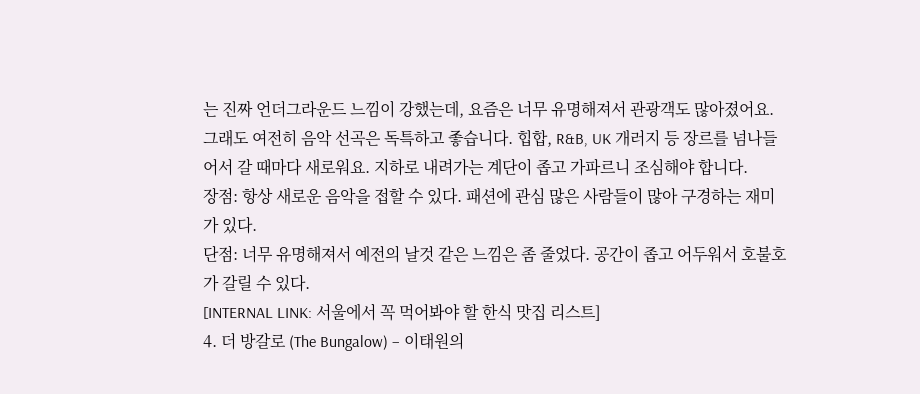는 진짜 언더그라운드 느낌이 강했는데, 요즘은 너무 유명해져서 관광객도 많아졌어요. 그래도 여전히 음악 선곡은 독특하고 좋습니다. 힙합, R&B, UK 개러지 등 장르를 넘나들어서 갈 때마다 새로워요. 지하로 내려가는 계단이 좁고 가파르니 조심해야 합니다.
장점: 항상 새로운 음악을 접할 수 있다. 패션에 관심 많은 사람들이 많아 구경하는 재미가 있다.
단점: 너무 유명해져서 예전의 날것 같은 느낌은 좀 줄었다. 공간이 좁고 어두워서 호불호가 갈릴 수 있다.
[INTERNAL LINK: 서울에서 꼭 먹어봐야 할 한식 맛집 리스트]
4. 더 방갈로 (The Bungalow) – 이태원의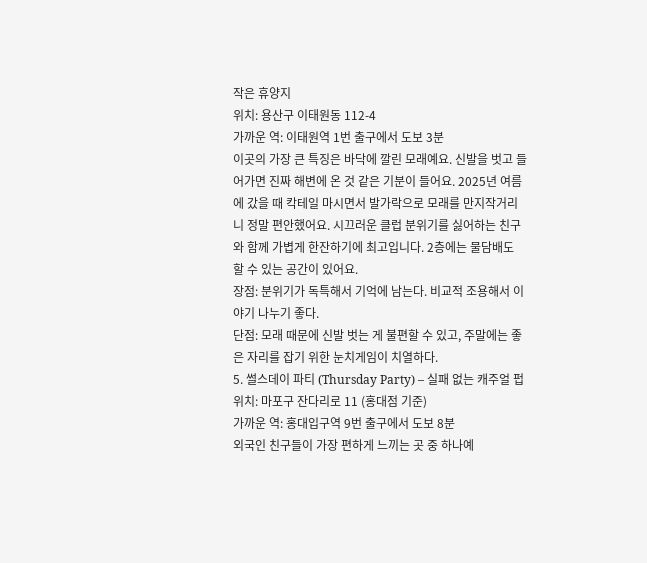작은 휴양지
위치: 용산구 이태원동 112-4
가까운 역: 이태원역 1번 출구에서 도보 3분
이곳의 가장 큰 특징은 바닥에 깔린 모래예요. 신발을 벗고 들어가면 진짜 해변에 온 것 같은 기분이 들어요. 2025년 여름에 갔을 때 칵테일 마시면서 발가락으로 모래를 만지작거리니 정말 편안했어요. 시끄러운 클럽 분위기를 싫어하는 친구와 함께 가볍게 한잔하기에 최고입니다. 2층에는 물담배도 할 수 있는 공간이 있어요.
장점: 분위기가 독특해서 기억에 남는다. 비교적 조용해서 이야기 나누기 좋다.
단점: 모래 때문에 신발 벗는 게 불편할 수 있고, 주말에는 좋은 자리를 잡기 위한 눈치게임이 치열하다.
5. 썰스데이 파티 (Thursday Party) – 실패 없는 캐주얼 펍
위치: 마포구 잔다리로 11 (홍대점 기준)
가까운 역: 홍대입구역 9번 출구에서 도보 8분
외국인 친구들이 가장 편하게 느끼는 곳 중 하나예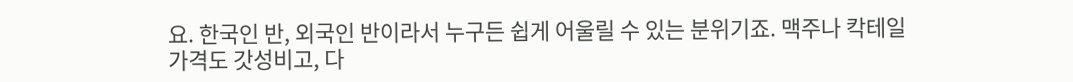요. 한국인 반, 외국인 반이라서 누구든 쉽게 어울릴 수 있는 분위기죠. 맥주나 칵테일 가격도 갓성비고, 다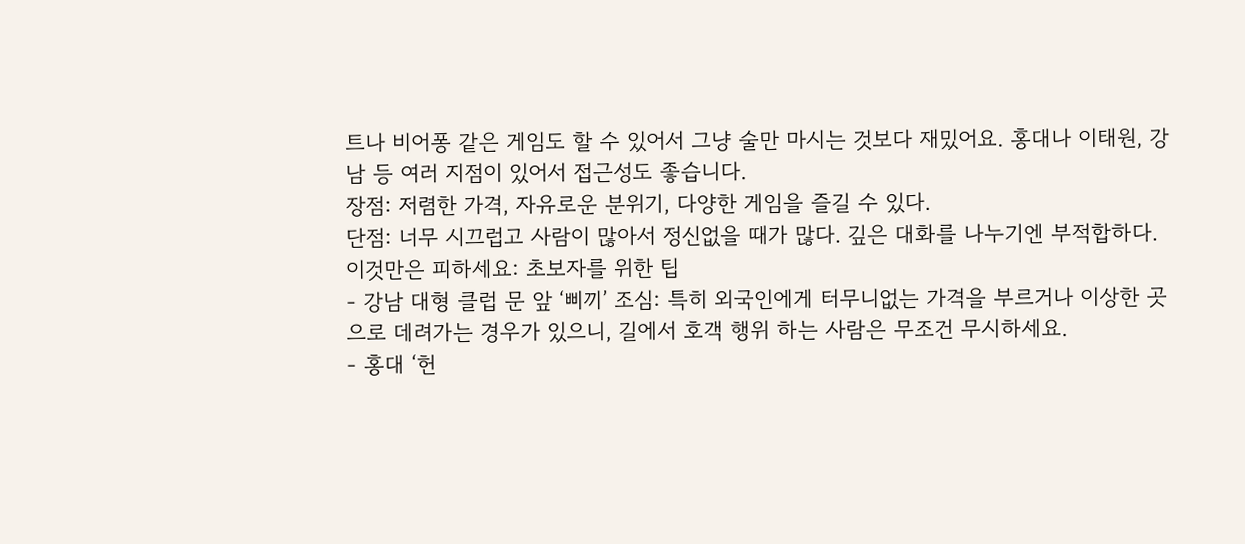트나 비어퐁 같은 게임도 할 수 있어서 그냥 술만 마시는 것보다 재밌어요. 홍대나 이태원, 강남 등 여러 지점이 있어서 접근성도 좋습니다.
장점: 저렴한 가격, 자유로운 분위기, 다양한 게임을 즐길 수 있다.
단점: 너무 시끄럽고 사람이 많아서 정신없을 때가 많다. 깊은 대화를 나누기엔 부적합하다.
이것만은 피하세요: 초보자를 위한 팁
- 강남 대형 클럽 문 앞 ‘삐끼’ 조심: 특히 외국인에게 터무니없는 가격을 부르거나 이상한 곳으로 데려가는 경우가 있으니, 길에서 호객 행위 하는 사람은 무조건 무시하세요.
- 홍대 ‘헌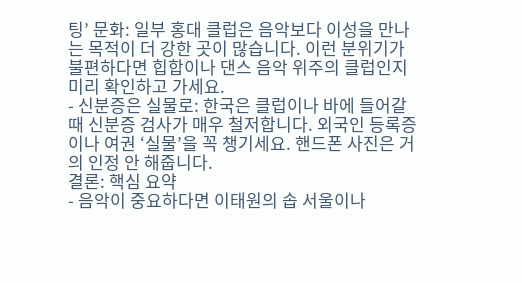팅’ 문화: 일부 홍대 클럽은 음악보다 이성을 만나는 목적이 더 강한 곳이 많습니다. 이런 분위기가 불편하다면 힙합이나 댄스 음악 위주의 클럽인지 미리 확인하고 가세요.
- 신분증은 실물로: 한국은 클럽이나 바에 들어갈 때 신분증 검사가 매우 철저합니다. 외국인 등록증이나 여권 ‘실물’을 꼭 챙기세요. 핸드폰 사진은 거의 인정 안 해줍니다.
결론: 핵심 요약
- 음악이 중요하다면 이태원의 솝 서울이나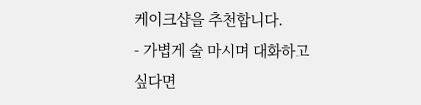케이크샵을 추천합니다.
- 가볍게 술 마시며 대화하고 싶다면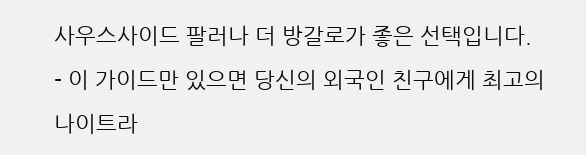사우스사이드 팔러나 더 방갈로가 좋은 선택입니다.
- 이 가이드만 있으면 당신의 외국인 친구에게 최고의 나이트라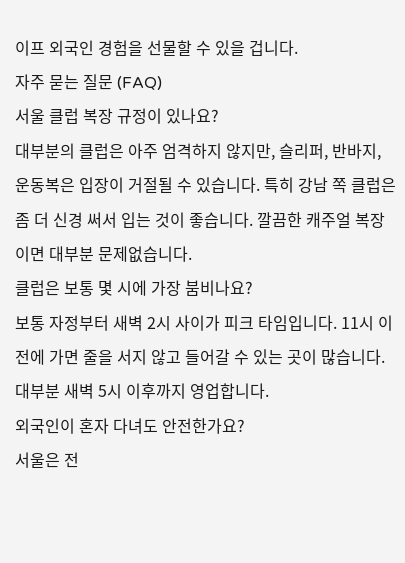이프 외국인 경험을 선물할 수 있을 겁니다.
자주 묻는 질문 (FAQ)
서울 클럽 복장 규정이 있나요?
대부분의 클럽은 아주 엄격하지 않지만, 슬리퍼, 반바지, 운동복은 입장이 거절될 수 있습니다. 특히 강남 쪽 클럽은 좀 더 신경 써서 입는 것이 좋습니다. 깔끔한 캐주얼 복장이면 대부분 문제없습니다.
클럽은 보통 몇 시에 가장 붐비나요?
보통 자정부터 새벽 2시 사이가 피크 타임입니다. 11시 이전에 가면 줄을 서지 않고 들어갈 수 있는 곳이 많습니다. 대부분 새벽 5시 이후까지 영업합니다.
외국인이 혼자 다녀도 안전한가요?
서울은 전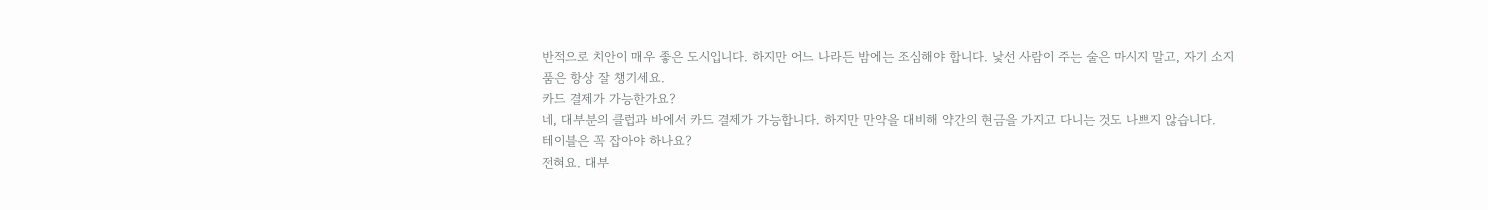반적으로 치안이 매우 좋은 도시입니다. 하지만 어느 나라든 밤에는 조심해야 합니다. 낯선 사람이 주는 술은 마시지 말고, 자기 소지품은 항상 잘 챙기세요.
카드 결제가 가능한가요?
네, 대부분의 클럽과 바에서 카드 결제가 가능합니다. 하지만 만약을 대비해 약간의 현금을 가지고 다니는 것도 나쁘지 않습니다.
테이블은 꼭 잡아야 하나요?
전혀요. 대부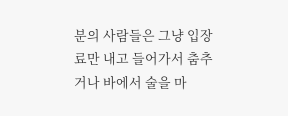분의 사람들은 그냥 입장료만 내고 들어가서 춤추거나 바에서 술을 마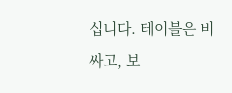십니다. 테이블은 비싸고, 보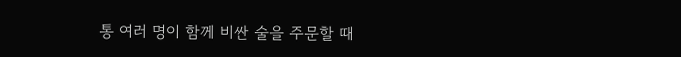통 여러 명이 함께 비싼 술을 주문할 때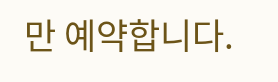만 예약합니다.